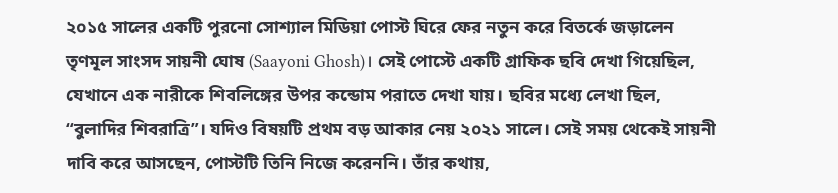২০১৫ সালের একটি পুরনো সোশ্যাল মিডিয়া পোস্ট ঘিরে ফের নতুন করে বিতর্কে জড়ালেন তৃণমূল সাংসদ সায়নী ঘোষ (Saayoni Ghosh)। সেই পোস্টে একটি গ্রাফিক ছবি দেখা গিয়েছিল, যেখানে এক নারীকে শিবলিঙ্গের উপর কন্ডোম পরাতে দেখা যায়। ছবির মধ্যে লেখা ছিল, “বুলাদির শিবরাত্রি”। যদিও বিষয়টি প্রথম বড় আকার নেয় ২০২১ সালে। সেই সময় থেকেই সায়নী দাবি করে আসছেন, পোস্টটি তিনি নিজে করেননি। তাঁর কথায়,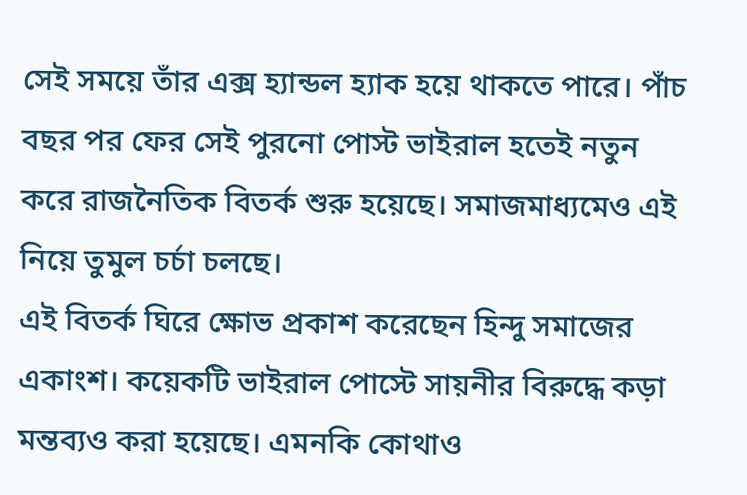সেই সময়ে তাঁর এক্স হ্যান্ডল হ্যাক হয়ে থাকতে পারে। পাঁচ বছর পর ফের সেই পুরনো পোস্ট ভাইরাল হতেই নতুন করে রাজনৈতিক বিতর্ক শুরু হয়েছে। সমাজমাধ্যমেও এই নিয়ে তুমুল চর্চা চলছে।
এই বিতর্ক ঘিরে ক্ষোভ প্রকাশ করেছেন হিন্দু সমাজের একাংশ। কয়েকটি ভাইরাল পোস্টে সায়নীর বিরুদ্ধে কড়া মন্তব্যও করা হয়েছে। এমনকি কোথাও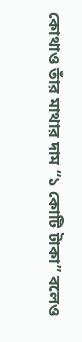কোথাও তাঁর মাথার দাম “১ কোটি টাকা” বলেও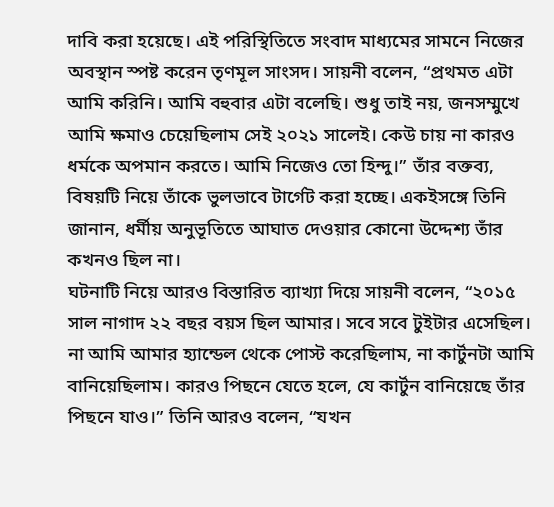দাবি করা হয়েছে। এই পরিস্থিতিতে সংবাদ মাধ্যমের সামনে নিজের অবস্থান স্পষ্ট করেন তৃণমূল সাংসদ। সায়নী বলেন, “প্রথমত এটা আমি করিনি। আমি বহুবার এটা বলেছি। শুধু তাই নয়, জনসম্মুখে আমি ক্ষমাও চেয়েছিলাম সেই ২০২১ সালেই। কেউ চায় না কারও ধর্মকে অপমান করতে। আমি নিজেও তো হিন্দু।” তাঁর বক্তব্য, বিষয়টি নিয়ে তাঁকে ভুলভাবে টার্গেট করা হচ্ছে। একইসঙ্গে তিনি জানান, ধর্মীয় অনুভূতিতে আঘাত দেওয়ার কোনো উদ্দেশ্য তাঁর কখনও ছিল না।
ঘটনাটি নিয়ে আরও বিস্তারিত ব্যাখ্যা দিয়ে সায়নী বলেন, “২০১৫ সাল নাগাদ ২২ বছর বয়স ছিল আমার। সবে সবে টুইটার এসেছিল। না আমি আমার হ্যান্ডেল থেকে পোস্ট করেছিলাম, না কার্টুনটা আমি বানিয়েছিলাম। কারও পিছনে যেতে হলে, যে কার্টুন বানিয়েছে তাঁর পিছনে যাও।” তিনি আরও বলেন, “যখন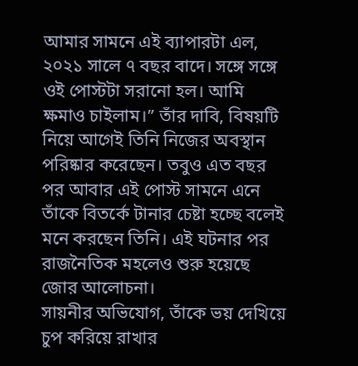আমার সামনে এই ব্যাপারটা এল, ২০২১ সালে ৭ বছর বাদে। সঙ্গে সঙ্গে ওই পোস্টটা সরানো হল। আমি ক্ষমাও চাইলাম।” তাঁর দাবি, বিষয়টি নিয়ে আগেই তিনি নিজের অবস্থান পরিষ্কার করেছেন। তবুও এত বছর পর আবার এই পোস্ট সামনে এনে তাঁকে বিতর্কে টানার চেষ্টা হচ্ছে বলেই মনে করছেন তিনি। এই ঘটনার পর রাজনৈতিক মহলেও শুরু হয়েছে জোর আলোচনা।
সায়নীর অভিযোগ, তাঁকে ভয় দেখিয়ে চুপ করিয়ে রাখার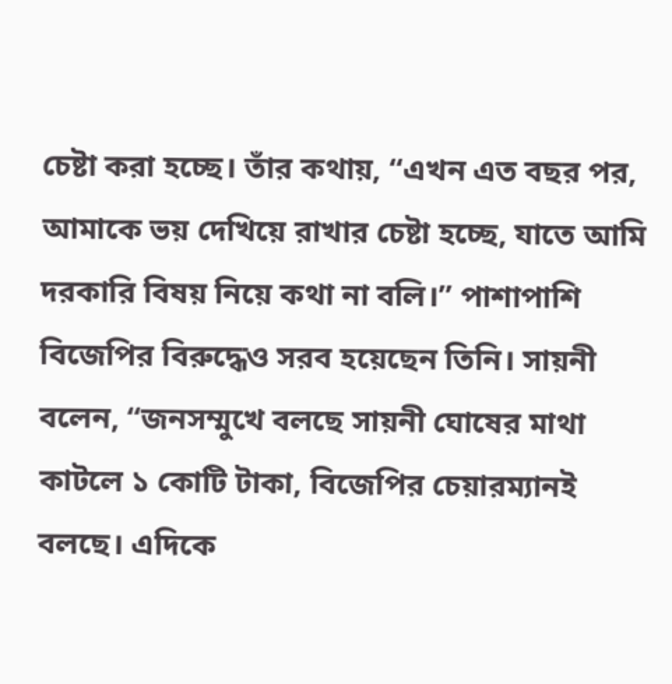চেষ্টা করা হচ্ছে। তাঁর কথায়, “এখন এত বছর পর, আমাকে ভয় দেখিয়ে রাখার চেষ্টা হচ্ছে, যাতে আমি দরকারি বিষয় নিয়ে কথা না বলি।” পাশাপাশি বিজেপির বিরুদ্ধেও সরব হয়েছেন তিনি। সায়নী বলেন, “জনসম্মুখে বলছে সায়নী ঘোষের মাথা কাটলে ১ কোটি টাকা, বিজেপির চেয়ারম্যানই বলছে। এদিকে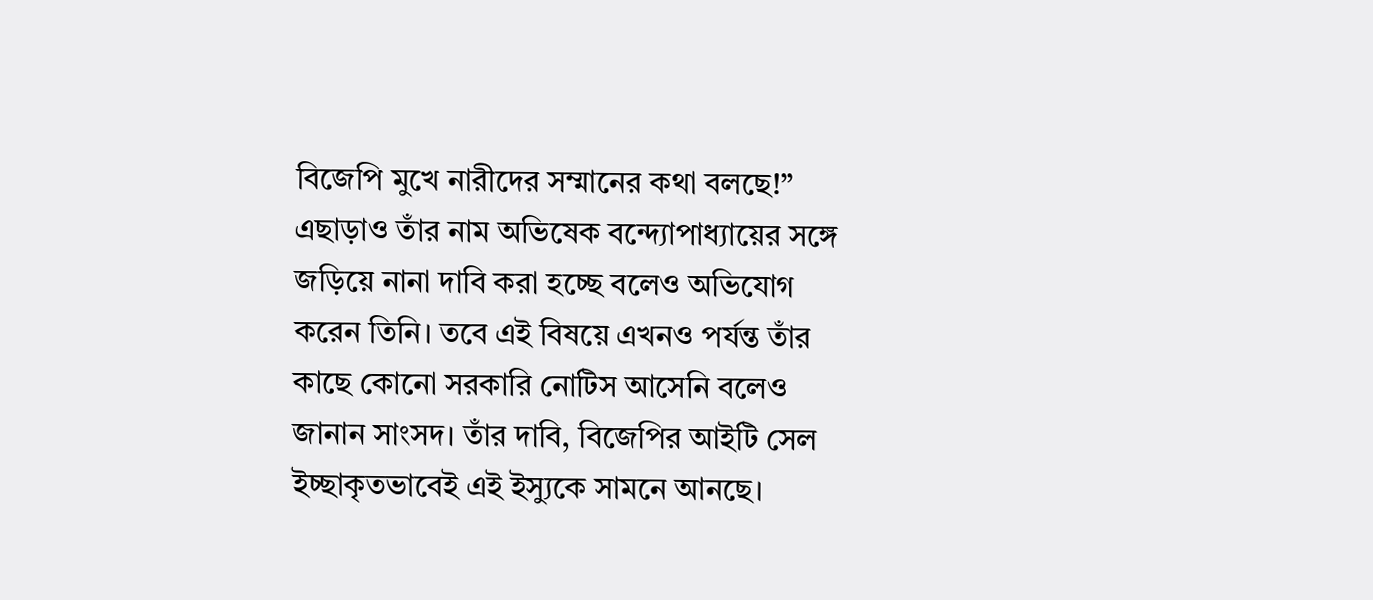বিজেপি মুখে নারীদের সম্মানের কথা বলছে!” এছাড়াও তাঁর নাম অভিষেক বন্দ্যোপাধ্যায়ের সঙ্গে জড়িয়ে নানা দাবি করা হচ্ছে বলেও অভিযোগ করেন তিনি। তবে এই বিষয়ে এখনও পর্যন্ত তাঁর কাছে কোনো সরকারি নোটিস আসেনি বলেও জানান সাংসদ। তাঁর দাবি, বিজেপির আইটি সেল ইচ্ছাকৃতভাবেই এই ইস্যুকে সামনে আনছে।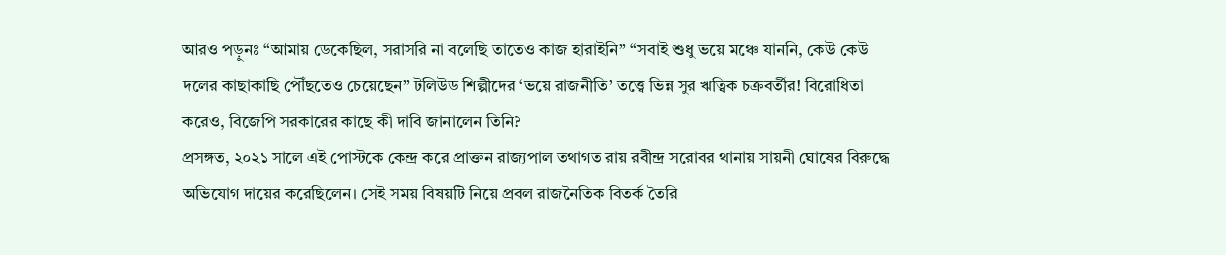আরও পড়ুনঃ “আমায় ডেকেছিল, সরাসরি না বলেছি তাতেও কাজ হারাইনি” “সবাই শুধু ভয়ে মঞ্চে যাননি, কেউ কেউ দলের কাছাকাছি পৌঁছতেও চেয়েছেন” টলিউড শিল্পীদের ‘ভয়ে রাজনীতি’ তত্ত্বে ভিন্ন সুর ঋত্বিক চক্রবর্তীর! বিরোধিতা করেও, বিজেপি সরকারের কাছে কী দাবি জানালেন তিনি?
প্রসঙ্গত, ২০২১ সালে এই পোস্টকে কেন্দ্র করে প্রাক্তন রাজ্যপাল তথাগত রায় রবীন্দ্র সরোবর থানায় সায়নী ঘোষের বিরুদ্ধে অভিযোগ দায়ের করেছিলেন। সেই সময় বিষয়টি নিয়ে প্রবল রাজনৈতিক বিতর্ক তৈরি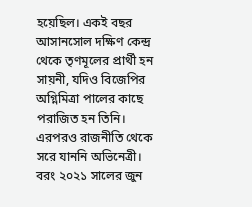হয়েছিল। একই বছর আসানসোল দক্ষিণ কেন্দ্র থেকে তৃণমূলের প্রার্থী হন সায়নী, যদিও বিজেপির অগ্নিমিত্রা পালের কাছে পরাজিত হন তিনি। এরপরও রাজনীতি থেকে সরে যাননি অভিনেত্রী। বরং ২০২১ সালের জুন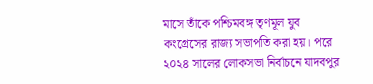মাসে তাঁকে পশ্চিমবঙ্গ তৃণমূল যুব কংগ্রেসের রাজ্য সভাপতি করা হয়। পরে ২০২৪ সালের লোকসভা নির্বাচনে যাদবপুর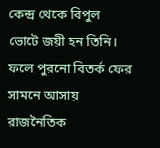কেন্দ্র থেকে বিপুল ভোটে জয়ী হন তিনি। ফলে পুরনো বিতর্ক ফের সামনে আসায় রাজনৈতিক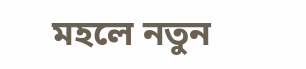মহলে নতুন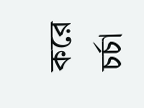করে চর্চা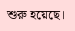শুরু হয়েছে।